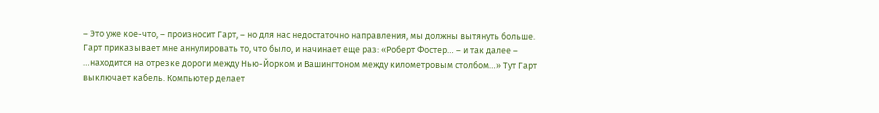– Это уже кое-что, – произносит Гарт, – но для нас недостаточно направления, мы должны вытянуть больше.
Гарт приказывает мне аннулировать то, что было, и начинает еще раз: «Роберт Фостер… – и так далее – …находится на отрезке дороги между Нью-Йорком и Вашингтоном между километровым столбом…» Тут Гарт выключает кабель. Компьютер делает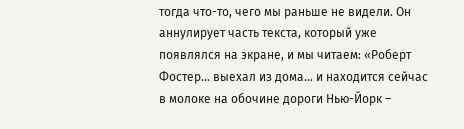тогда что-то, чего мы раньше не видели. Он аннулирует часть текста, который уже появлялся на экране, и мы читаем: «Роберт Фостер… выехал из дома… и находится сейчас в молоке на обочине дороги Нью-Йорк –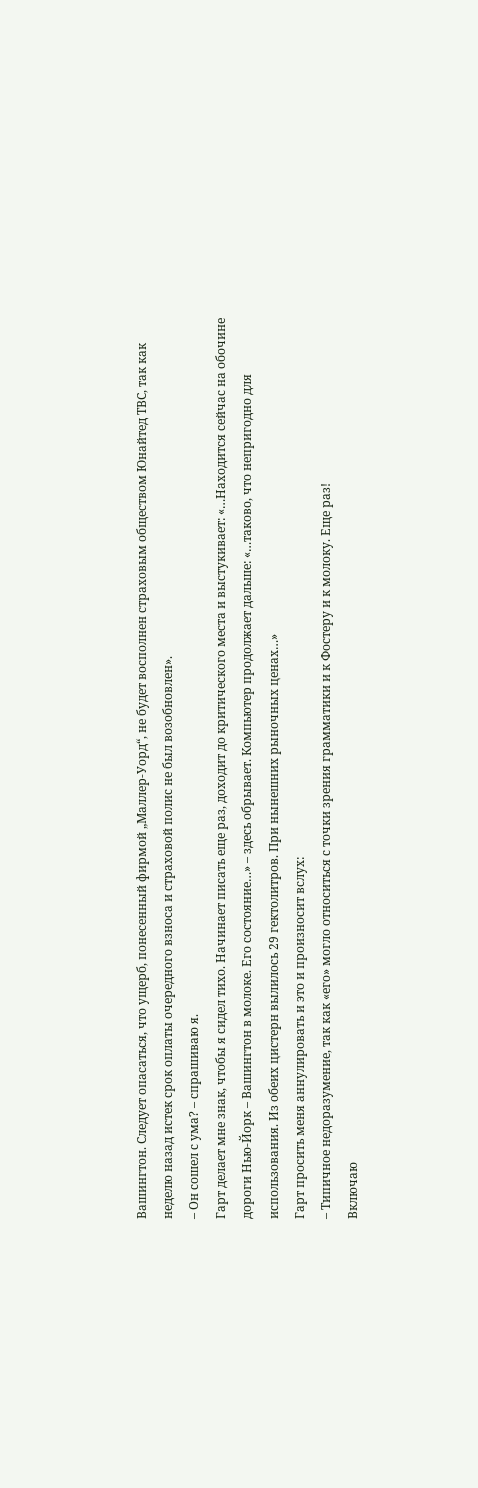Вашингтон. Следует опасаться, что ущерб, понесенный фирмой „Маллер-Уорд“, не будет восполнен страховым обществом Юнайтед ТВС, так как неделю назад истек срок оплаты очередного взноса и страховой полис не был возобновлен».
– Он сошел с ума? – спрашиваю я.
Гарт делает мне знак, чтобы я сидел тихо. Начинает писать еще раз, доходит до критического места и выстукивает: «…Находится сейчас на обочине дороги Нью-Йорк – Вашингтон в молоке. Его состояние…» – здесь обрывает. Компьютер продолжает дальше: «…таково, что непригодно для использования. Из обеих цистерн вылилось 29 гектолитров. При нынешних рыночных ценах…»
Гарт просить меня аннулировать и это и произносит вслух:
– Типичное недоразумение, так как «его» могло относиться с точки зрения грамматики и к Фостеру и к молоку. Еще раз!
Включаю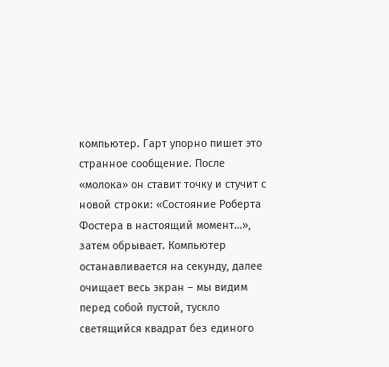компьютер. Гарт упорно пишет это странное сообщение. После «молока» он ставит точку и стучит с новой строки: «Состояние Роберта Фостера в настоящий момент…», затем обрывает. Компьютер останавливается на секунду, далее очищает весь экран – мы видим перед собой пустой, тускло светящийся квадрат без единого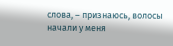слова, – признаюсь, волосы начали у меня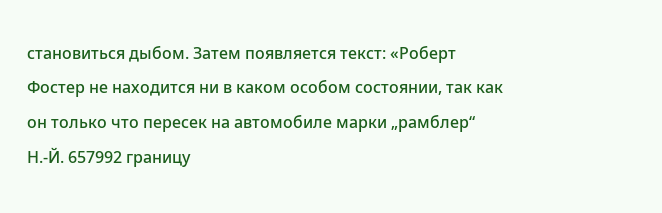становиться дыбом. Затем появляется текст: «Роберт Фостер не находится ни в каком особом состоянии, так как он только что пересек на автомобиле марки „рамблер“ Н.-Й. 657992 границу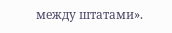между штатами».